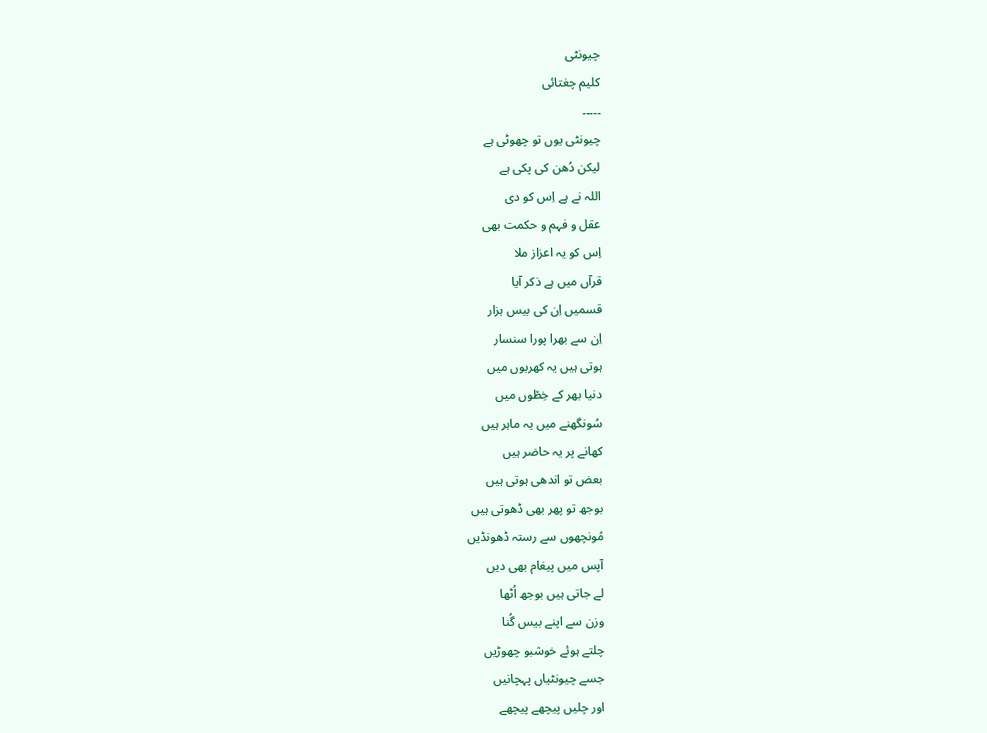چیونٹی
کلیم چغتائی
۔۔۔۔۔
چیونٹی یوں تو چھوٹی ہے
لیکن دُھن کی پکی ہے
اللہ نے ہے اِس کو دی
عقل و فہم و حکمت بھی
اِس کو یہ اعزاز ملا
قرآں میں ہے ذکر آیا
قسمیں اِن کی بیس ہزار
اِن سے بھرا پورا سنسار
ہوتی ہیں یہ کھربوں میں
دنیا بھر کے خِط٘وں میں
سُونگھنے میں یہ ماہر ہیں
کھانے پر یہ حاضر ہیں
بعض تو اندھی ہوتی ہیں
بوجھ تو پھر بھی ڈھوتی ہیں
مُونچھوں سے رستہ ڈھونڈیں
آپس میں پیغام بھی دیں
لے جاتی ہیں بوجھ اُٹھا
وزن سے اپنے بیس گُنا
چلتے ہوئے خوشبو چھوڑیں
جسے چیونٹیاں پہچانیں
اور چلیں پیچھے پیچھے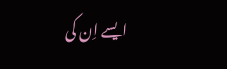ایسے اِن کی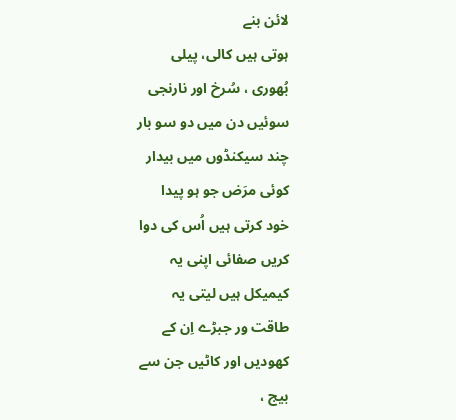لائن بنے
ہوتی ہیں کالی، پیلی
بُھوری ، سُرخ اور نارنجی
سوئیں دن میں دو سو بار
چند سیکنڈوں میں بیدار
کوئی مرَض جو ہو پیدا
خود کرتی ہیں اُس کی دوا
کریں صفائی اپنی یہ
کیمیکل ہیں لیتی یہ
طاقت ور جبڑے اِن کے
کھودیں اور کاٹیں جن سے
بیج ،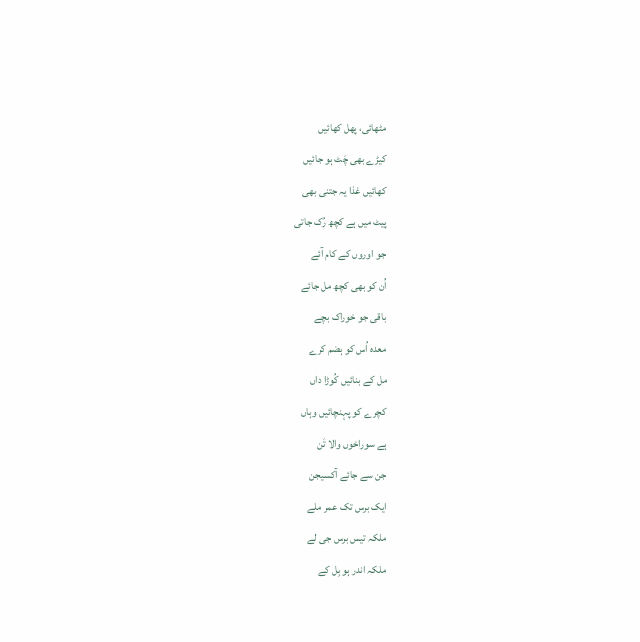مٹھائی، پھل کھائیں
کیڑے بھی چَٹ ہو جائیں
کھائیں غذا یہ جتنی بھی
پیٹ میں ہے کچھ رُک جاتی
جو اوروں کے کام آئے
اُن کو بھی کچھ مل جائے
باقی جو خوراک بچے
معدہ اُس کو ہضم کرے
مل کے بنائیں کُوڑا داں
کچرے کو پہنچائیں وہاں
ہے سوراخوں والا تَن
جن سے جائے آکسیجن
ایک برس تک عمر ملے
ملکہ تیس برس جی لے
ملکہ اندر ہو بِل کے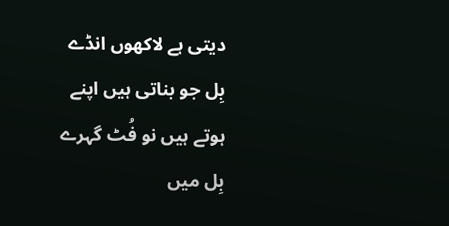دیتی ہے لاکھوں انڈے
بِل جو بناتی ہیں اپنے
ہوتے ہیں نو فُٹ گہرے
بِل میں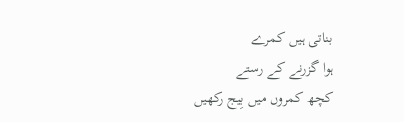بناتی ہیں کمرے
ہوا گزرنے کے رستے
کچھ کمروں میں بِیج رکھیں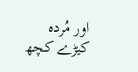اور مُردہ کیڑے کچھ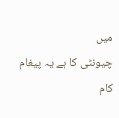میں
چیونٹی کا ہے یہ پیغام
کام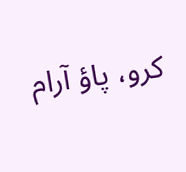کرو، پاؤ آرام